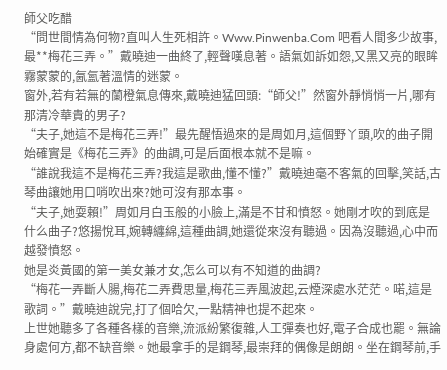師父吃醋
“問世間情為何物?直叫人生死相許。Www.Pinwenba.Com 吧看人間多少故事,最**梅花三弄。”戴曉迪一曲終了,輕聲嘆息著。語氣如訴如怨,又黑又亮的眼眸霧蒙蒙的,氤氳著溫情的迷蒙。
窗外,若有若無的蘭橙氣息傳來,戴曉迪猛回頭:“師父!”然窗外靜悄悄一片,哪有那清冷華貴的男子?
“夫子,她這不是梅花三弄!”最先醒悟過來的是周如月,這個野丫頭,吹的曲子開始確實是《梅花三弄》的曲調,可是后面根本就不是嘛。
“誰說我這不是梅花三弄?我這是歌曲,懂不懂?”戴曉迪毫不客氣的回擊,笑話,古琴曲讓她用口哨吹出來?她可沒有那本事。
“夫子,她耍賴!”周如月白玉般的小臉上,滿是不甘和憤怒。她剛才吹的到底是什么曲子?悠揚悅耳,婉轉纏綿,這種曲調,她還從來沒有聽過。因為沒聽過,心中而越發憤怒。
她是炎黃國的第一美女兼才女,怎么可以有不知道的曲調?
“梅花一弄斷人腸,梅花二弄費思量,梅花三弄風波起,云煙深處水茫茫。喏,這是歌詞。”戴曉迪說完,打了個哈欠,一點精神也提不起來。
上世她聽多了各種各樣的音樂,流派紛繁復雜,人工彈奏也好,電子合成也罷。無論身處何方,都不缺音樂。她最拿手的是鋼琴,最崇拜的偶像是朗朗。坐在鋼琴前,手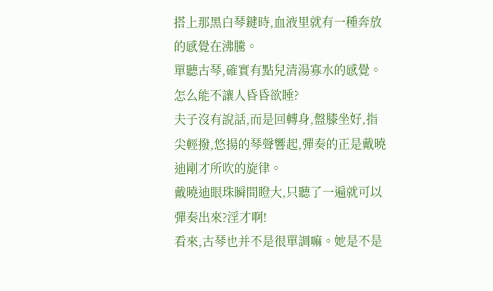搭上那黑白琴鍵時,血液里就有一種奔放的感覺在沸騰。
單聽古琴,確實有點兒清湯寡水的感覺。怎么能不讓人昏昏欲睡?
夫子沒有說話,而是回轉身,盤膝坐好,指尖輕撥,悠揚的琴聲響起,彈奏的正是戴曉迪剛才所吹的旋律。
戴曉迪眼珠瞬間瞪大,只聽了一遍就可以彈奏出來?淫才啊!
看來,古琴也并不是很單調嘛。她是不是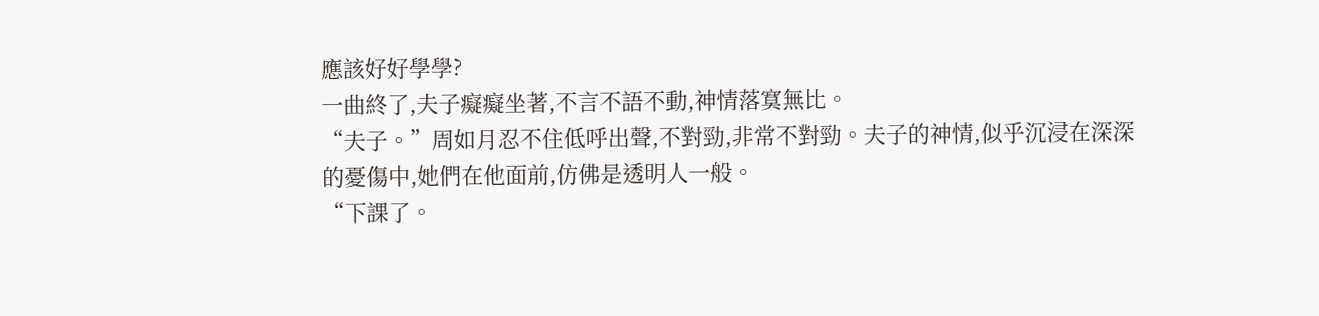應該好好學學?
一曲終了,夫子癡癡坐著,不言不語不動,神情落寞無比。
“夫子。”周如月忍不住低呼出聲,不對勁,非常不對勁。夫子的神情,似乎沉浸在深深的憂傷中,她們在他面前,仿佛是透明人一般。
“下課了。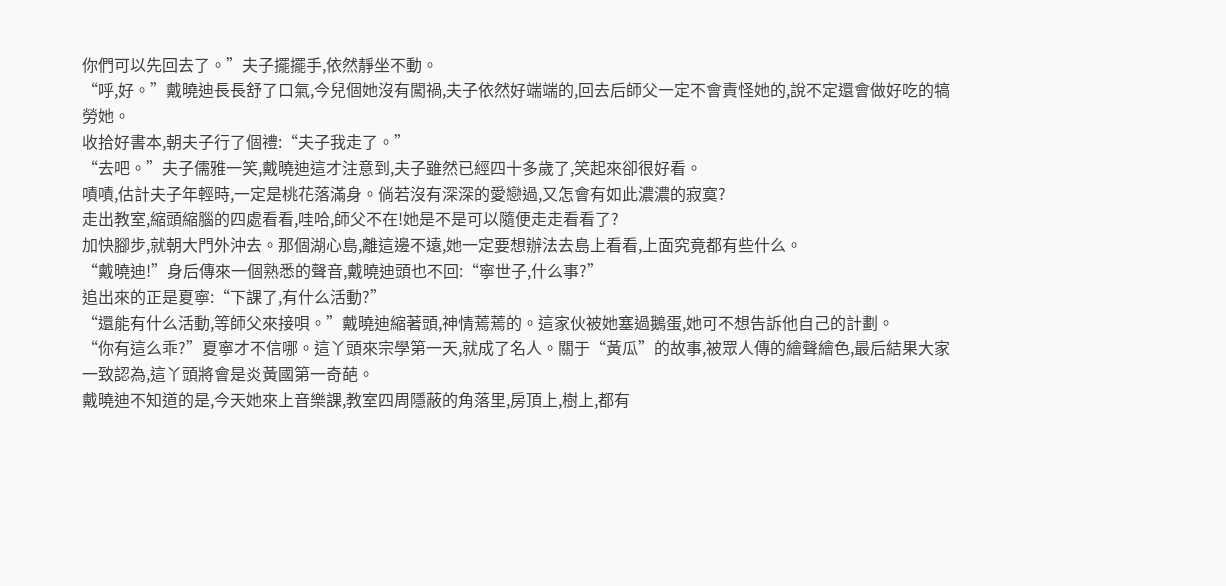你們可以先回去了。”夫子擺擺手,依然靜坐不動。
“呼,好。”戴曉迪長長舒了口氣,今兒個她沒有闖禍,夫子依然好端端的,回去后師父一定不會責怪她的,說不定還會做好吃的犒勞她。
收拾好書本,朝夫子行了個禮:“夫子我走了。”
“去吧。”夫子儒雅一笑,戴曉迪這才注意到,夫子雖然已經四十多歲了,笑起來卻很好看。
嘖嘖,估計夫子年輕時,一定是桃花落滿身。倘若沒有深深的愛戀過,又怎會有如此濃濃的寂寞?
走出教室,縮頭縮腦的四處看看,哇哈,師父不在!她是不是可以隨便走走看看了?
加快腳步,就朝大門外沖去。那個湖心島,離這邊不遠,她一定要想辦法去島上看看,上面究竟都有些什么。
“戴曉迪!”身后傳來一個熟悉的聲音,戴曉迪頭也不回:“寧世子,什么事?”
追出來的正是夏寧:“下課了,有什么活動?”
“還能有什么活動,等師父來接唄。”戴曉迪縮著頭,神情蔫蔫的。這家伙被她塞過鵝蛋,她可不想告訴他自己的計劃。
“你有這么乖?”夏寧才不信哪。這丫頭來宗學第一天,就成了名人。關于“黃瓜”的故事,被眾人傳的繪聲繪色,最后結果大家一致認為,這丫頭將會是炎黃國第一奇葩。
戴曉迪不知道的是,今天她來上音樂課,教室四周隱蔽的角落里,房頂上,樹上,都有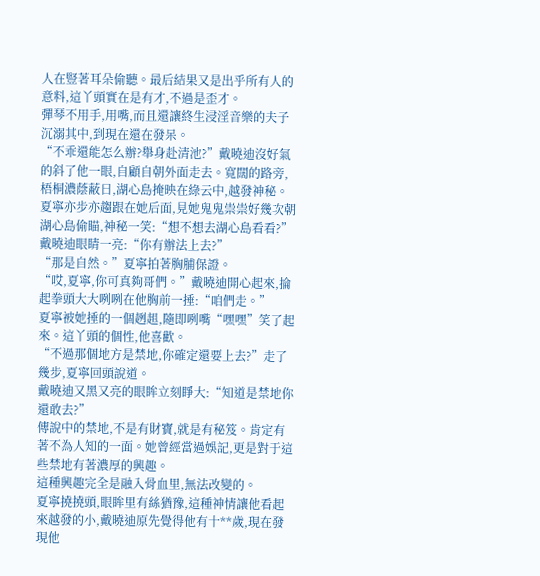人在豎著耳朵偷聽。最后結果又是出乎所有人的意料,這丫頭實在是有才,不過是歪才。
彈琴不用手,用嘴,而且還讓終生浸淫音樂的夫子沉溺其中,到現在還在發呆。
“不乖還能怎么辦?舉身赴清池?”戴曉迪沒好氣的斜了他一眼,自顧自朝外面走去。寬闊的路旁,梧桐濃蔭蔽日,湖心島掩映在綠云中,越發神秘。
夏寧亦步亦趨跟在她后面,見她鬼鬼祟祟好幾次朝湖心島偷瞄,神秘一笑:“想不想去湖心島看看?”
戴曉迪眼睛一亮:“你有辦法上去?”
“那是自然。”夏寧拍著胸脯保證。
“哎,夏寧,你可真夠哥們。”戴曉迪開心起來,掄起拳頭大大咧咧在他胸前一捶:“咱們走。”
夏寧被她捶的一個趔趄,隨即咧嘴“嘿嘿”笑了起來。這丫頭的個性,他喜歡。
“不過那個地方是禁地,你確定還要上去?”走了幾步,夏寧回頭說道。
戴曉迪又黑又亮的眼眸立刻睜大:“知道是禁地你還敢去?”
傳說中的禁地,不是有財寶,就是有秘笈。肯定有著不為人知的一面。她曾經當過娛記,更是對于這些禁地有著濃厚的興趣。
這種興趣完全是融入骨血里,無法改變的。
夏寧撓撓頭,眼眸里有絲猶豫,這種神情讓他看起來越發的小,戴曉迪原先覺得他有十**歲,現在發現他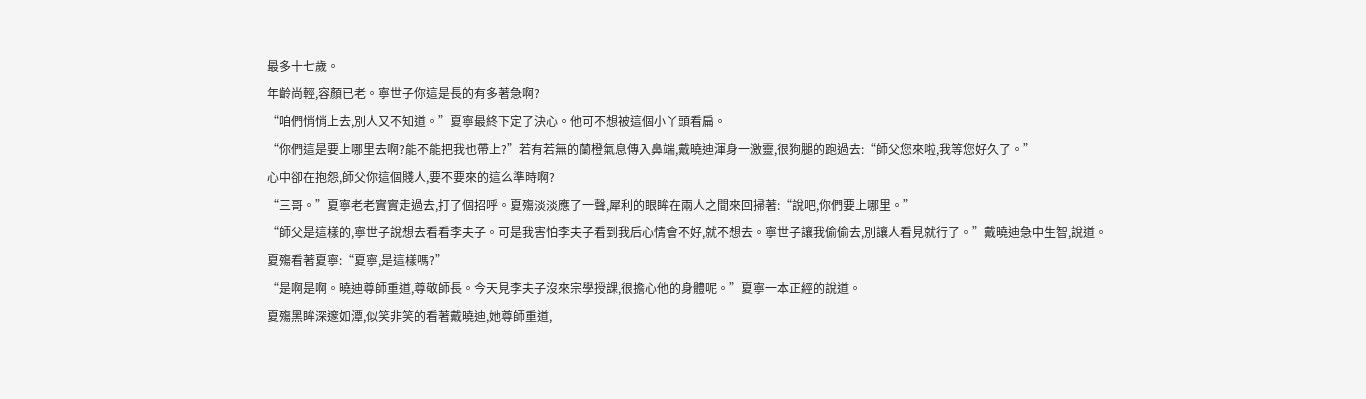最多十七歲。
年齡尚輕,容顏已老。寧世子你這是長的有多著急啊?
“咱們悄悄上去,別人又不知道。”夏寧最終下定了決心。他可不想被這個小丫頭看扁。
“你們這是要上哪里去啊?能不能把我也帶上?”若有若無的蘭橙氣息傳入鼻端,戴曉迪渾身一激靈,很狗腿的跑過去:“師父您來啦,我等您好久了。”
心中卻在抱怨,師父你這個賤人,要不要來的這么準時啊?
“三哥。”夏寧老老實實走過去,打了個招呼。夏殤淡淡應了一聲,犀利的眼眸在兩人之間來回掃著:“說吧,你們要上哪里。”
“師父是這樣的,寧世子說想去看看李夫子。可是我害怕李夫子看到我后心情會不好,就不想去。寧世子讓我偷偷去,別讓人看見就行了。”戴曉迪急中生智,說道。
夏殤看著夏寧:“夏寧,是這樣嗎?”
“是啊是啊。曉迪尊師重道,尊敬師長。今天見李夫子沒來宗學授課,很擔心他的身體呢。”夏寧一本正經的說道。
夏殤黑眸深邃如潭,似笑非笑的看著戴曉迪,她尊師重道,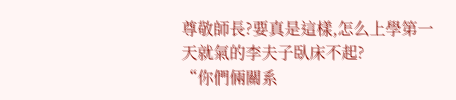尊敬師長?要真是這樣,怎么上學第一天就氣的李夫子臥床不起?
“你們倆關系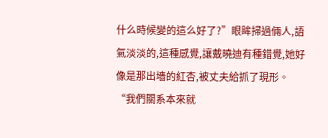什么時候變的這么好了?”眼眸掃過倆人,語氣淡淡的,這種感覺,讓戴曉迪有種錯覺,她好像是那出墻的紅杏,被丈夫給抓了現形。
“我們關系本來就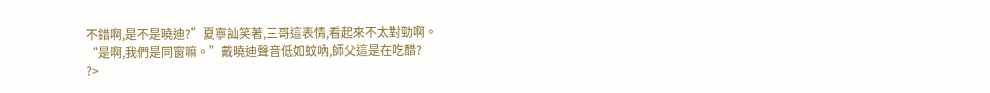不錯啊,是不是曉迪?”夏寧訕笑著,三哥這表情,看起來不太對勁啊。
“是啊,我們是同窗嘛。”戴曉迪聲音低如蚊吶,師父這是在吃醋?
?>